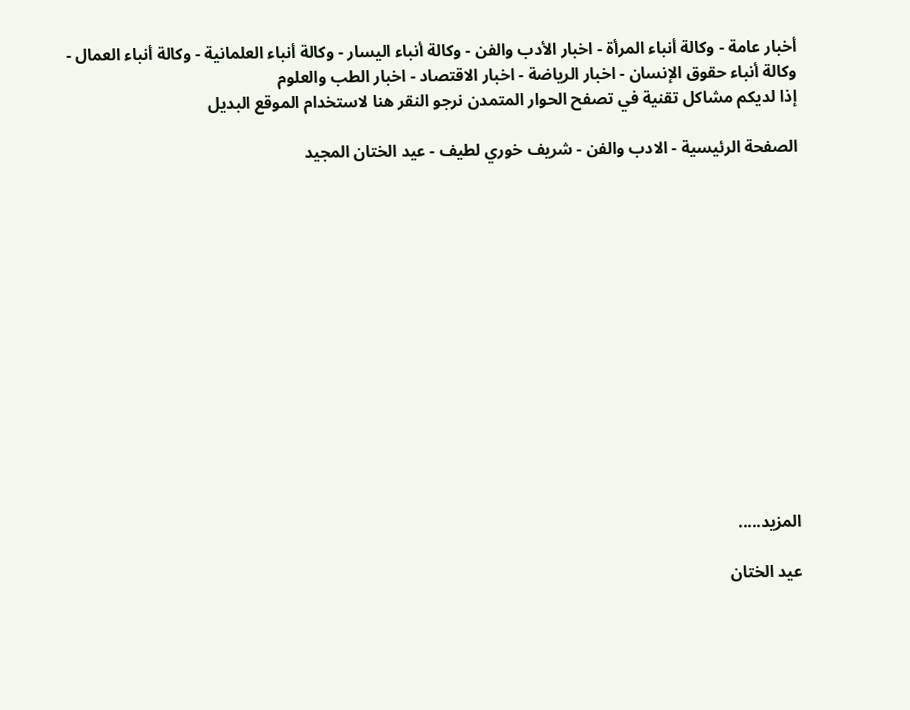أخبار عامة - وكالة أنباء المرأة - اخبار الأدب والفن - وكالة أنباء اليسار - وكالة أنباء العلمانية - وكالة أنباء العمال - وكالة أنباء حقوق الإنسان - اخبار الرياضة - اخبار الاقتصاد - اخبار الطب والعلوم
إذا لديكم مشاكل تقنية في تصفح الحوار المتمدن نرجو النقر هنا لاستخدام الموقع البديل

الصفحة الرئيسية - الادب والفن - شريف خوري لطيف - عيد الختان المجيد














المزيد.....

عيد الختان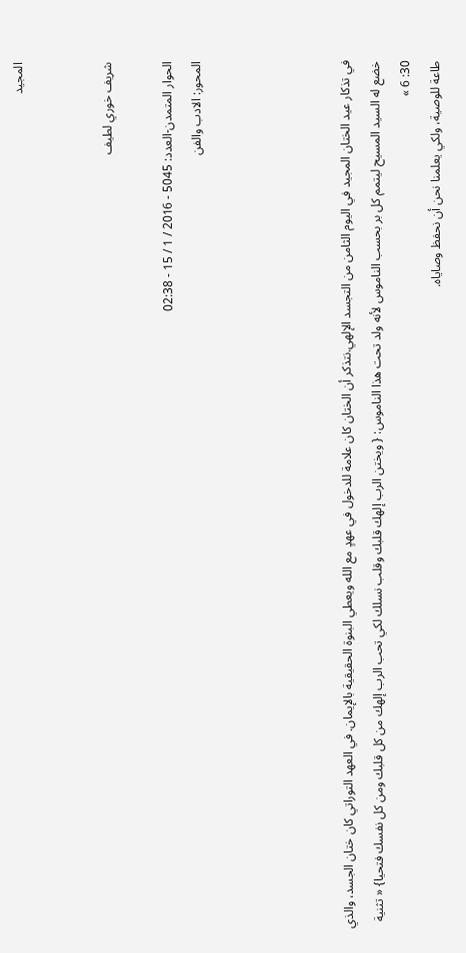المجيد


شريف خوري لطيف

الحوار المتمدن-العدد: 5045 - 2016 / 1 / 15 - 02:38
المحور: الادب والفن




في تذكار عيد الختان المجيد في اليوم الثامن من التجسد الإلهي.نتذكر أن الختان كان علامة للدخول في عهدٍ مع الله ويعطي البنوة الحقيقية بالإيمان. في العهد التوراتي كان ختان الجسد، والذي خضع له السيد المسيح ليتمم كل بر بحسب الناموس لأنه ولد تحت هذا الناموس: { ويختن الرب إلهك قلبك وقلب نسلك لكي تحب الرب إلهك من كل قلبك ومن كل نفسك فتحيا} « تثنية 30: 6 »
طاعة للوصية، ولكي يعلمنا نحن أن نحفظ وصاياه.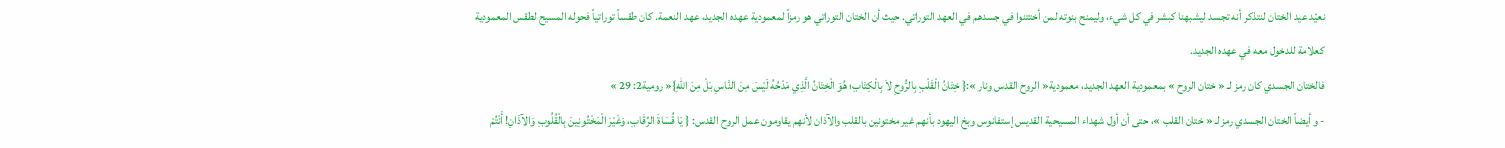نعيّد عيد الختان لنتذكر أنه تجسد ليشبهنا كبشر في كل شيء، وليمنح بنوته لمن أختتنوا في جسدهم في العهد التوراتي. حيث أن الختان التوراتي هو رمزاً لمعمودية عهده الجديد، عهد النعمة. كان طقساً توراتياً فحوله المسيح لطقس المعمودية كعلامة للدخول معه في عهده الجديد.
فالختان الجسدي كان رمز لـ « ختان الروح » بمعمودية العهد الجديد، معمودية« الروح القدس ونار »:{ خِتَانُ الْقَلْبِ بِالرُّوحِ لاَ بِالْكِتَابِ؛ هُوَ الْخِتَانُ الَّذِي مَدْحُهُ لَيْسَ مِنَ النَّاسِ بَلْ مِنَ اللهِ}« رومية2: 29 »
- و أيضاً الختان الجسدي رمز لـ « ختان القلب »، حتى أن أول شهداء المسيحية القديس إستفانوس وبخ اليهود بأنهم غير مختونين بالقلب والآذان لأنهم يقاومون عمل الروح القدس: { يَا قُسَاةَ الرِّقَابِ، وَغَيْرَ الْمَخْتُونِينَ بِالْقُلُوبِ وَالآذَانِ! أَنْتُمْ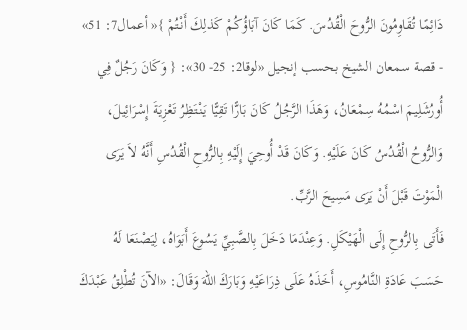دَائِمًا تُقَاوِمُونَ الرُّوحَ الْقُدُسَ. كَمَا كَانَ آبَاؤُكُمْ كَذلِكَ أَنْتُمْ }« أعمال7: 51»
- قصة سمعان الشيخ بحسب إنجيل «لوقا2: 25- 30»: { وَكَانَ رَجُلٌ فِي أُورُشَلِيمَ اسْمُهُ سِمْعَانُ، وَهَذَا الرَّجُلُ كَانَ بَارًّا تَقِيًّا يَنْتَظِرُ تَعْزِيَةَ إِسْرَائِيلَ، وَالرُّوحُ الْقُدُسُ كَانَ عَلَيْهِ. وَكَانَ قَدْ أُوحِيَ إِلَيْهِ بِالرُّوحِ الْقُدُسِ أَنَّهُ لاَ يَرَى الْمَوْتَ قَبْلَ أَنْ يَرَى مَسِيحَ الرَّبِّ.
فَأَتَى بِالرُّوحِ إِلَى الْهَيْكَلِ. وَعِنْدَمَا دَخَلَ بِالصَّبِيِّ يَسُوعَ أَبَوَاهُ، لِيَصْنَعَا لَهُ حَسَبَ عَادَةِ النَّامُوسِ، أَخَذَهُ عَلَى ذِرَاعَيْهِ وَبَارَكَ اللهَ وَقَالَ: «الآنَ تُطْلِقُ عَبْدَكَ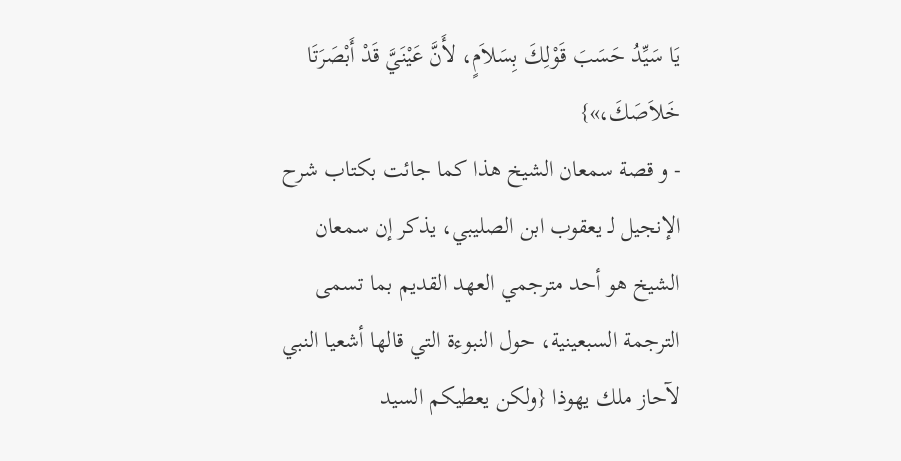يَا سَيِّدُ حَسَبَ قَوْلِكَ بِسَلاَمٍ، لأَنَّ عَيْنَيَّ قَدْ أَبْصَرَتَا خَلاَصَكَ،»}
- و قصة سمعان الشيخ هذا كما جائت بكتاب شرح الإنجيل لـ يعقوب ابن الصليبي، يذكر إن سمعان الشيخ هو أحد مترجمي العهد القديم بما تسمى الترجمة السبعينية، حول النبوءة التي قالها أشعيا النبي لآحاز ملك يهوذا {ولكن يعطيكم السيد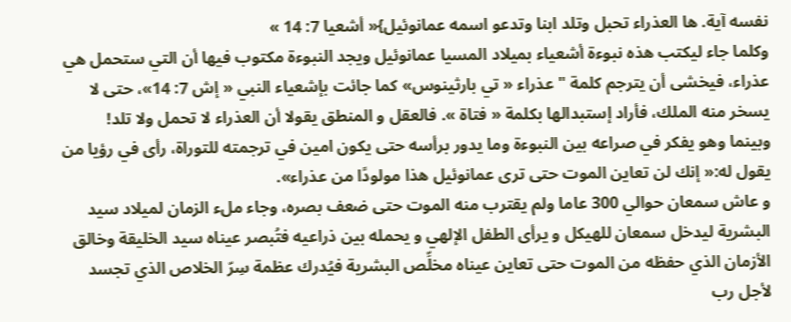نفسه آية. ها العذراء تحبل وتلد ابنا وتدعو اسمه عمانوئيل}« أشعيا 7: 14 »
وكلما جاء ليكتب هذه نبوءة أشعياء بميلاد المسيا عمانوئيل ويجد النبوءة مكتوب فيها أن التي ستحمل هي عذراء، فيخشى أن يترجم كلمة " عذراء « تي بارثينوس» كما جائت بإشعياء النبي « إش 7: 14»، حتى لا يسخر منه الملك، فأراد إستبدالها بكلمة « فتاة ». فالعقل و المنطق يقولا أن العذراء لا تحمل ولا تلد!
وبينما وهو يفكر في صراعه بين النبوءة وما يدور برأسه حتى يكون امين في ترجمته للتوراة، رأى في رؤيا من يقول له:« إنك لن تعاين الموت حتى ترى عمانوئيل هذا مولودًا من عذراء».
و عاش سمعان حوالي 300 عاما ولم يقترب منه الموت حتى ضعف بصره، وجاء ملء الزمان لميلاد سيد البشرية ليدخل سمعان للهيكل و يرأى الطفل الإلهي و يحمله بين ذراعيه فتُبصر عيناه سيد الخليقة وخالق الأزمان الذي حفظه من الموت حتى تعاين عيناه مخلِّص البشرية فيُدرك عظمة سِرّ الخلاص الذي تجسد لأجل رب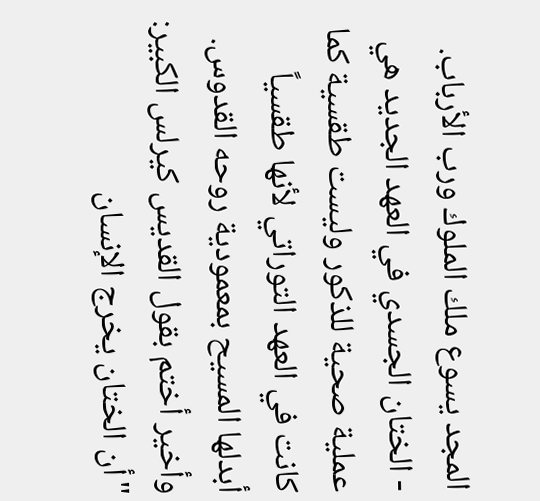المجد يسوع ملك الملوك ورب الأرباب.
- الختان الجسدي في العهد الجديد هي عملية صحية للذكور وليست طقسية كما كانت في العهد التوراتي لأنها طقسياً أبدلها المسيح بمعمودية روحه القدوس.
وأخير أختم بقول القديس كيرلس الكبير: "أن الختان يخرج الإنسان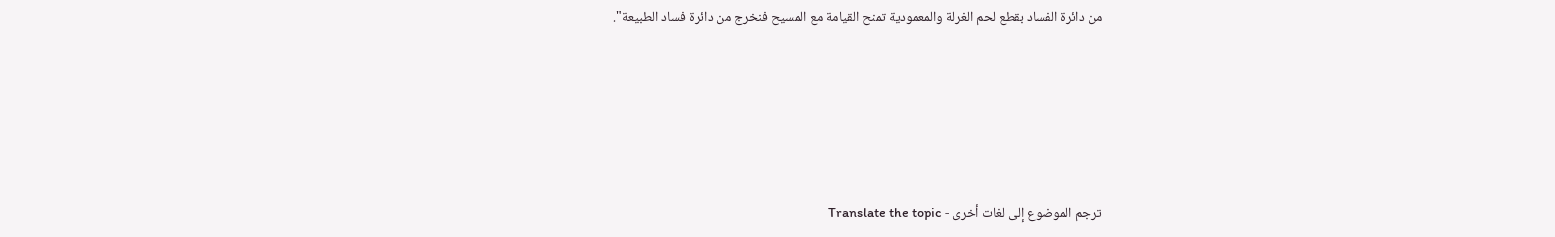من دائرة الفساد بقطع لحم الغرلة والمعمودية تمنح القيامة مع المسيح فنخرج من دائرة فساد الطبيعة".






ترجم الموضوع إلى لغات أخرى - Translate the topic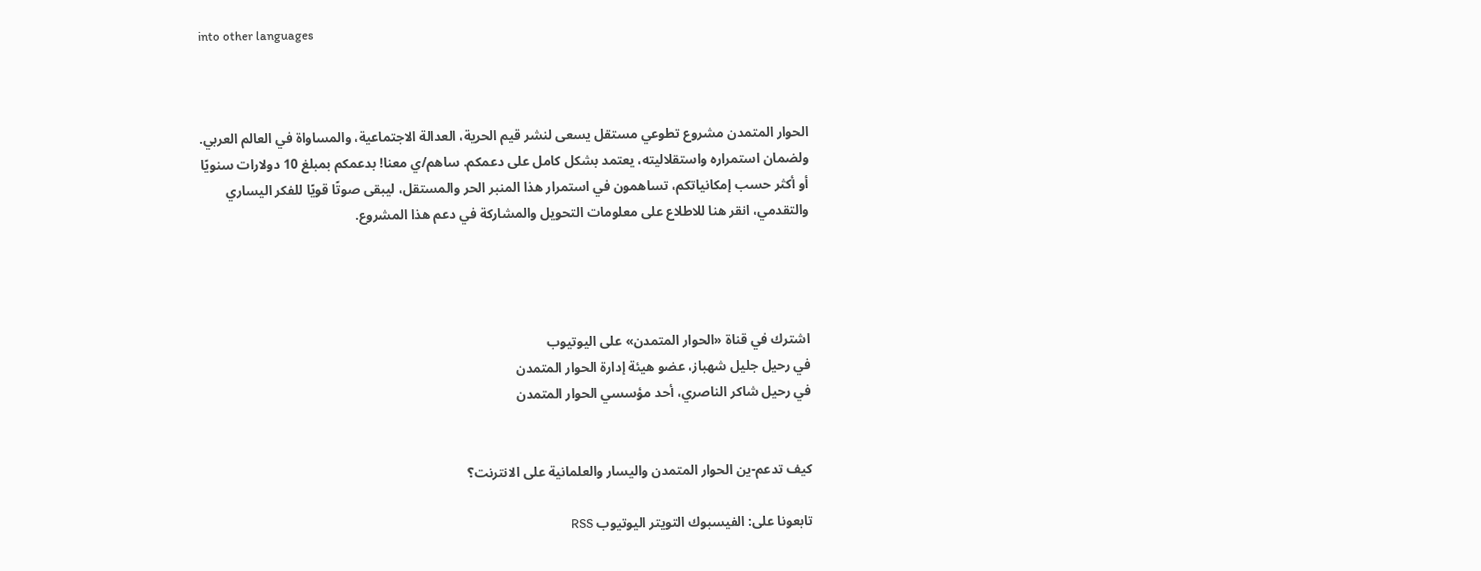into other languages



الحوار المتمدن مشروع تطوعي مستقل يسعى لنشر قيم الحرية، العدالة الاجتماعية، والمساواة في العالم العربي. ولضمان استمراره واستقلاليته، يعتمد بشكل كامل على دعمكم. ساهم/ي معنا! بدعمكم بمبلغ 10 دولارات سنويًا أو أكثر حسب إمكانياتكم، تساهمون في استمرار هذا المنبر الحر والمستقل، ليبقى صوتًا قويًا للفكر اليساري والتقدمي، انقر هنا للاطلاع على معلومات التحويل والمشاركة في دعم هذا المشروع.




اشترك في قناة «الحوار المتمدن» على اليوتيوب
في رحيل جليل شهباز، عضو هيئة إدارة الحوار المتمدن
في رحيل شاكر الناصري، أحد مؤسسي الحوار المتمدن


كيف تدعم-ين الحوار المتمدن واليسار والعلمانية على الانترنت؟

تابعونا على: الفيسبوك التويتر اليوتيوب RSS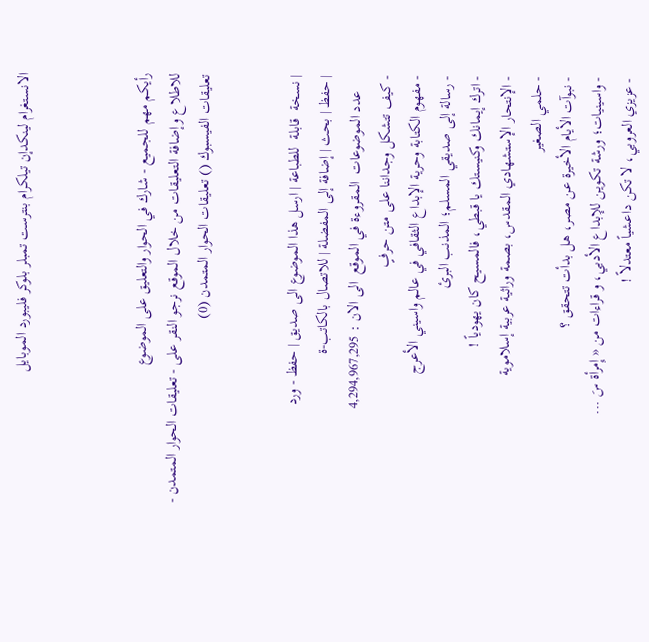الانستغرام لينكدإن تيلكرام بنترست تمبلر بلوكر فليبورد الموبايل



رأيكم مهم للجميع - شارك في الحوار والتعليق على الموضوع
للاطلاع وإضافة التعليقات من خلال الموقع نرجو النقر على - تعليقات الحوار المتمدن -
تعليقات الفيسبوك () تعليقات الحوار المتمدن (0)


| نسخة  قابلة  للطباعة | ارسل هذا الموضوع الى صديق | حفظ - ورد
| حفظ | بحث | إضافة إلى المفضلة | للاتصال بالكاتب-ة
    عدد الموضوعات  المقروءة في الموقع  الى الان : 4,294,967,295
- كيف تتشكل وجداننا على متن حرفٍ
- مفهوم الكتابة وحرية الإبداع الثقافي في عالم واسيني الأعرج
- رسالة إلى صديقي المسلم؛ المذنب البرئ
- اترك إيمانك وكنيستك يا قبطي، فالمسيح كان يهودياً !
- الإنتحار الإستشهادي المقدس، بصمة وراثية عربية إسلاموية
- حلمي الصغير
- نبوآت الأيام الأخيرة عن مصر، هل بدأت تتحقق ؟
- واسينيات؛ ورشة تكوين للإبداع الأدبي، و قراءات من « إِمرأة سَ ...
- عزيزي العروبي، لا تكن داعشياً معتدلاً !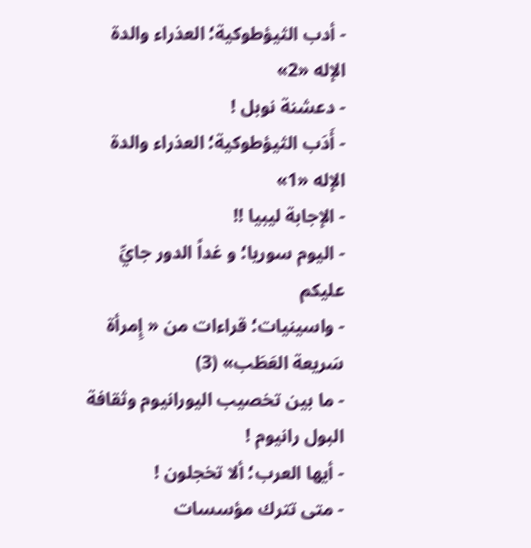- أدب الثيؤطوكية؛ العذراء والدة الإله «2»
- دعشنة نوبل !
- أَدَب الثيؤطوكية؛ العذراء والدة الإله «1»
- الإجابة ليبيا !!
- اليوم سوريا؛ و غداً الدور جايِّ عليكم
- واسينيات؛ قراءات من « إِمرأة سَريعة العَطَب» (3)
- ما بين تخصيب اليورانيوم وثقافة البول رانيوم !
- أيها العرب؛ ألا تخجلون !
- متى تترك مؤسسات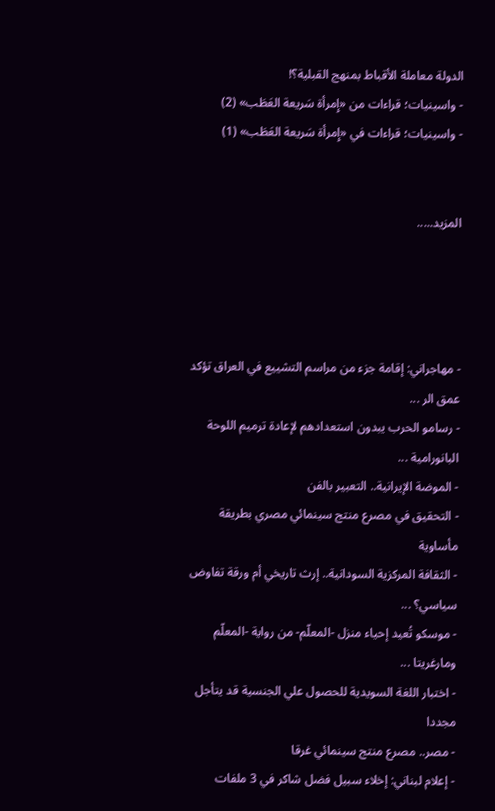الدولة معاملة الأقباط بمنهج القبلية؟!
- واسينيات؛ قراءات من «إِمرأة سَريعة العَطَب» (2)
- واسينيات؛ قراءات في «إِمرأة سَريعة العَطَب» (1)


المزيد.....




- مهاجراني: إقامة جزء من مراسم التشييع في العراق تؤكد عمق الر ...
- رسامو الحرب يبدون استعدادهم لإعادة ترميم اللوحة البانورامية ...
- الموضة الإيرانية.. التعبير بالفن
- التحقيق في مصرع منتج سينمائي مصري بطريقة مأساوية
- الثقافة المركزية السودانية.. إرث تاريخي أم ورقة تفاوض سياسي؟ ...
- موسكو تُعيد إحياء منزل -المعلّم- من رواية -المعلّم ومارغريتا ...
- اختبار اللغة السويدية للحصول علي الجنسية قد يتأجل مجددا
- مصر.. مصرع منتج سينمائي غرقا
- إعلام لبناني: إخلاء سبيل فضل شاكر في 3 ملفات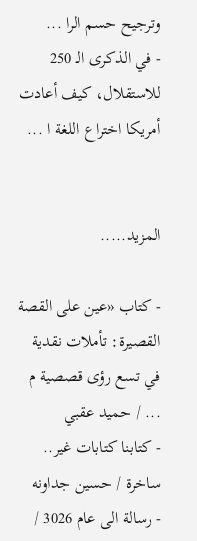وترجيح حسم الرا ...
- في الذكرى الـ 250 للاستقلال، كيف أعادت أمريكا اختراع اللغة ا ...


المزيد.....

- كتاب «عين على القصة القصيرة: تأملات نقدية في تسع رؤى قصصية م ... / حميد عقبي
- كتابنا كتابات غير.. ساخرة / حسين جداونه
- رسالة الى عام 3026 /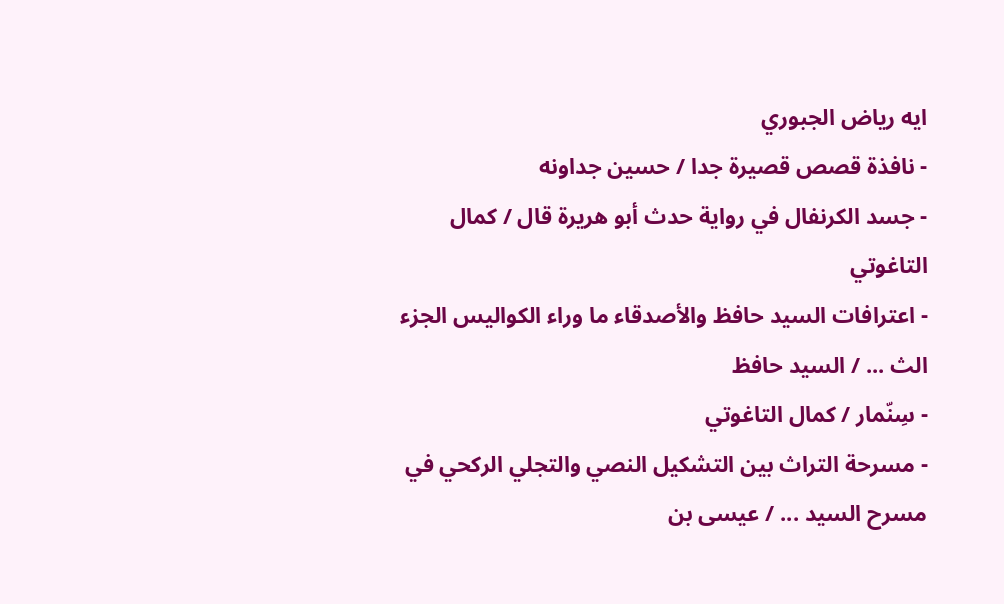ايه رياض الجبوري
- نافذة قصص قصيرة جدا / حسين جداونه
- جسد الكرنفال في رواية حدث أبو هريرة قال / كمال التاغوتي
- اعترافات السيد حافظ والأصدقاء ما وراء الكواليس الجزء الث ... / السيد حافظ
- سِنّمار / كمال التاغوتي
- مسرحة التراث بين التشكيل النصي والتجلي الركحي في مسرح السيد ... / عيسى بن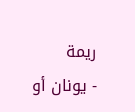ريمة
- يونان أو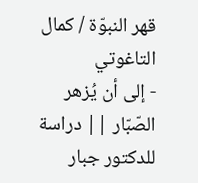قهر النبوّة / كمال التاغوتي
- إلى أن يُزهر الصّبّار || دراسة للدكتور جبار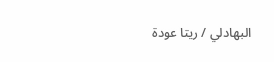البهادلي / ريتا عودة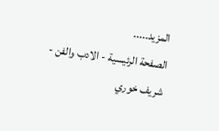المزيد.....
الصفحة الرئيسية - الادب والفن - شريف خوري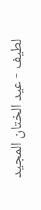لطيف - عيد الختان المجيد